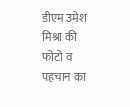डीएम उमेश मिश्रा की फोटो व पहचान का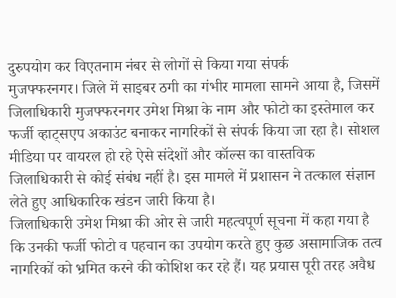दुरुपयोग कर विएतनाम नंबर से लोगों से किया गया संपर्क
मुजफ्फरनगर। जिले में साइबर ठगी का गंभीर मामला सामने आया है, जिसमें जिलाधिकारी मुजफ्फरनगर उमेश मिश्रा के नाम और फोटो का इस्तेमाल कर फर्जी व्हाट्सएप अकाउंट बनाकर नागरिकों से संपर्क किया जा रहा है। सोशल मीडिया पर वायरल हो रहे ऐसे संदेशों और कॉल्स का वास्तविक जिलाधिकारी से कोई संबंध नहीं है। इस मामले में प्रशासन ने तत्काल संज्ञान लेते हुए आधिकारिक खंडन जारी किया है।
जिलाधिकारी उमेश मिश्रा की ओर से जारी महत्वपूर्ण सूचना में कहा गया है कि उनकी फर्जी फोटो व पहचान का उपयोग करते हुए कुछ असामाजिक तत्व नागरिकों को भ्रमित करने की कोशिश कर रहे हैं। यह प्रयास पूरी तरह अवैध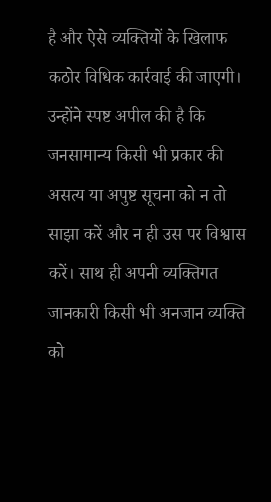है और ऐसे व्यक्तियों के खिलाफ कठोर विधिक कार्रवाई की जाएगी। उन्होंने स्पष्ट अपील की है कि जनसामान्य किसी भी प्रकार की असत्य या अपुष्ट सूचना को न तो साझा करें और न ही उस पर विश्वास करें। साथ ही अपनी व्यक्तिगत जानकारी किसी भी अनजान व्यक्ति को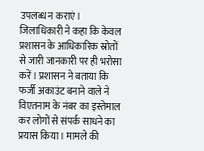उपलब्ध न कराएं।
जिलाधिकारी ने कहा कि केवल प्रशासन के आधिकारिक स्रोतों से जारी जानकारी पर ही भरोसा करें। प्रशासन ने बताया कि फर्जी अकाउंट बनाने वाले ने विएतनाम के नंबर का इस्तेमाल कर लोगों से संपर्क साधने का प्रयास किया। मामले की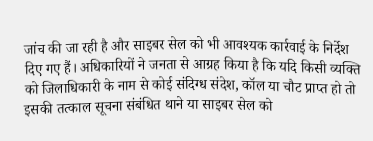जांच की जा रही है और साइबर सेल को भी आवश्यक कार्रवाई के निर्देश दिए गए हैं। अधिकारियों ने जनता से आग्रह किया है कि यदि किसी व्यक्ति को जिलाधिकारी के नाम से कोई संदिग्ध संदेश, कॉल या चौट प्राप्त हो तो इसकी तत्काल सूचना संबंधित थाने या साइबर सेल को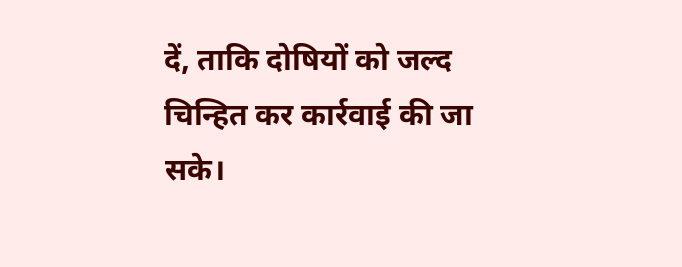दें, ताकि दोषियों को जल्द चिन्हित कर कार्रवाई की जा सके।